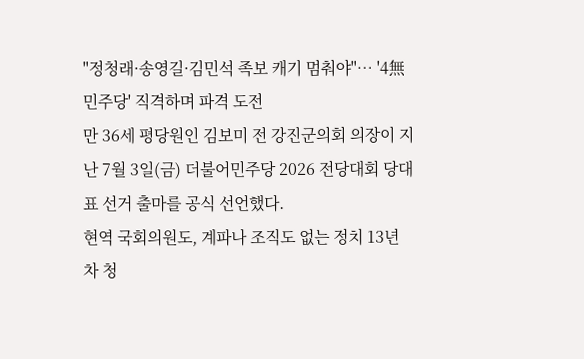"정청래·송영길·김민석 족보 캐기 멈춰야"… '4無 민주당' 직격하며 파격 도전
만 36세 평당원인 김보미 전 강진군의회 의장이 지난 7월 3일(금) 더불어민주당 2026 전당대회 당대표 선거 출마를 공식 선언했다.
현역 국회의원도, 계파나 조직도 없는 정치 13년 차 청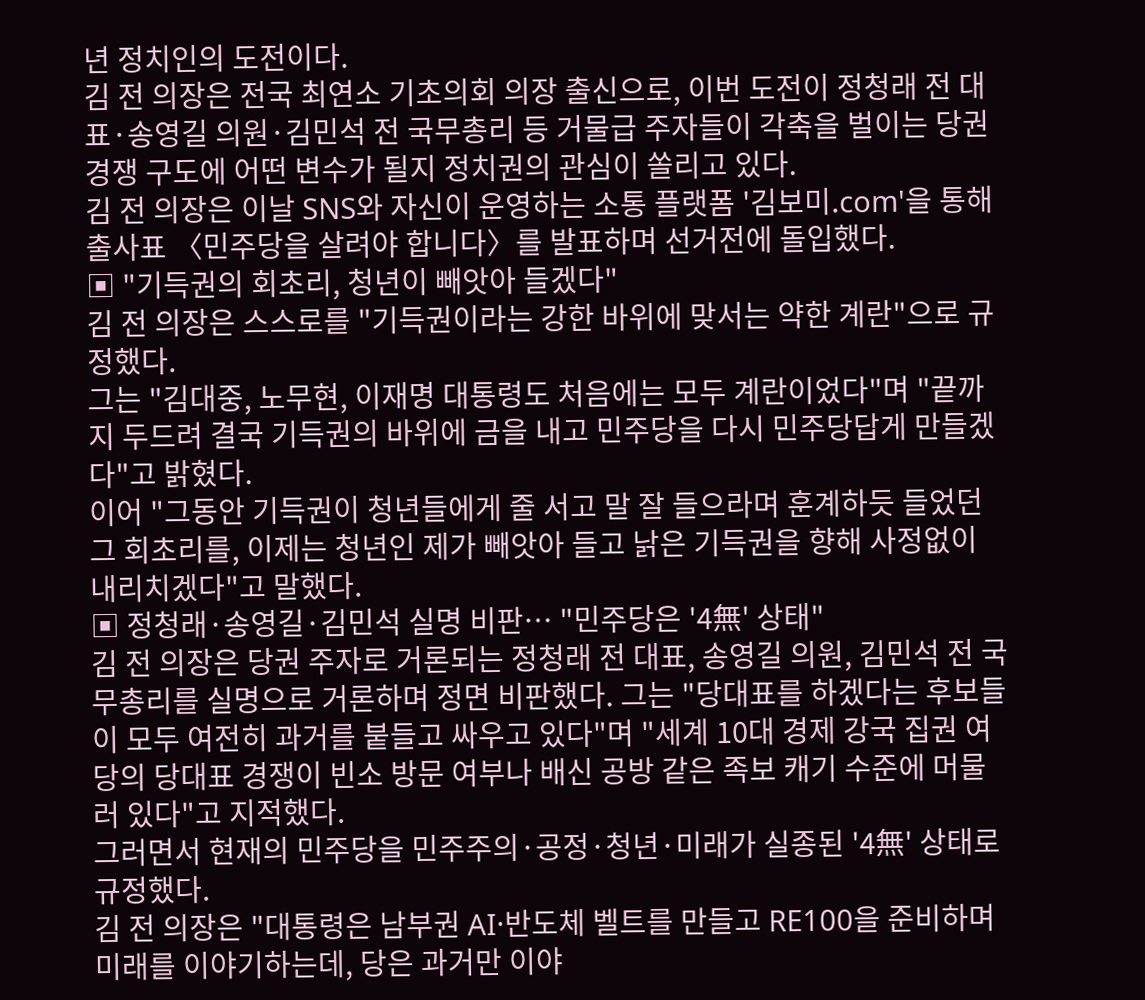년 정치인의 도전이다.
김 전 의장은 전국 최연소 기초의회 의장 출신으로, 이번 도전이 정청래 전 대표·송영길 의원·김민석 전 국무총리 등 거물급 주자들이 각축을 벌이는 당권 경쟁 구도에 어떤 변수가 될지 정치권의 관심이 쏠리고 있다.
김 전 의장은 이날 SNS와 자신이 운영하는 소통 플랫폼 '김보미.com'을 통해 출사표 〈민주당을 살려야 합니다〉를 발표하며 선거전에 돌입했다.
▣ "기득권의 회초리, 청년이 빼앗아 들겠다"
김 전 의장은 스스로를 "기득권이라는 강한 바위에 맞서는 약한 계란"으로 규정했다.
그는 "김대중, 노무현, 이재명 대통령도 처음에는 모두 계란이었다"며 "끝까지 두드려 결국 기득권의 바위에 금을 내고 민주당을 다시 민주당답게 만들겠다"고 밝혔다.
이어 "그동안 기득권이 청년들에게 줄 서고 말 잘 들으라며 훈계하듯 들었던 그 회초리를, 이제는 청년인 제가 빼앗아 들고 낡은 기득권을 향해 사정없이 내리치겠다"고 말했다.
▣ 정청래·송영길·김민석 실명 비판… "민주당은 '4無' 상태"
김 전 의장은 당권 주자로 거론되는 정청래 전 대표, 송영길 의원, 김민석 전 국무총리를 실명으로 거론하며 정면 비판했다. 그는 "당대표를 하겠다는 후보들이 모두 여전히 과거를 붙들고 싸우고 있다"며 "세계 10대 경제 강국 집권 여당의 당대표 경쟁이 빈소 방문 여부나 배신 공방 같은 족보 캐기 수준에 머물러 있다"고 지적했다.
그러면서 현재의 민주당을 민주주의·공정·청년·미래가 실종된 '4無' 상태로 규정했다.
김 전 의장은 "대통령은 남부권 AI·반도체 벨트를 만들고 RE100을 준비하며 미래를 이야기하는데, 당은 과거만 이야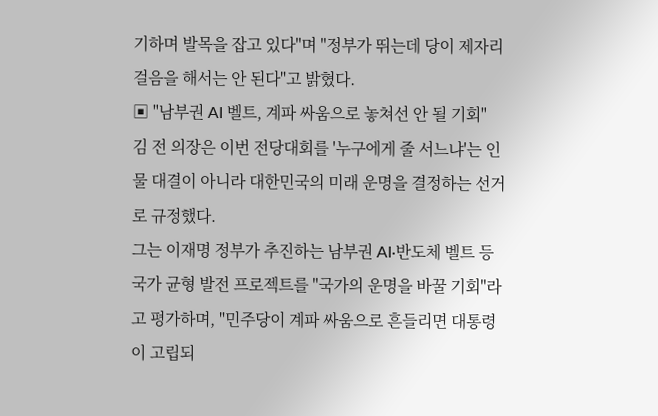기하며 발목을 잡고 있다"며 "정부가 뛰는데 당이 제자리걸음을 해서는 안 된다"고 밝혔다.
▣ "남부권 AI 벨트, 계파 싸움으로 놓쳐선 안 될 기회"
김 전 의장은 이번 전당대회를 '누구에게 줄 서느냐'는 인물 대결이 아니라 대한민국의 미래 운명을 결정하는 선거로 규정했다.
그는 이재명 정부가 추진하는 남부권 AI·반도체 벨트 등 국가 균형 발전 프로젝트를 "국가의 운명을 바꿀 기회"라고 평가하며, "민주당이 계파 싸움으로 흔들리면 대통령이 고립되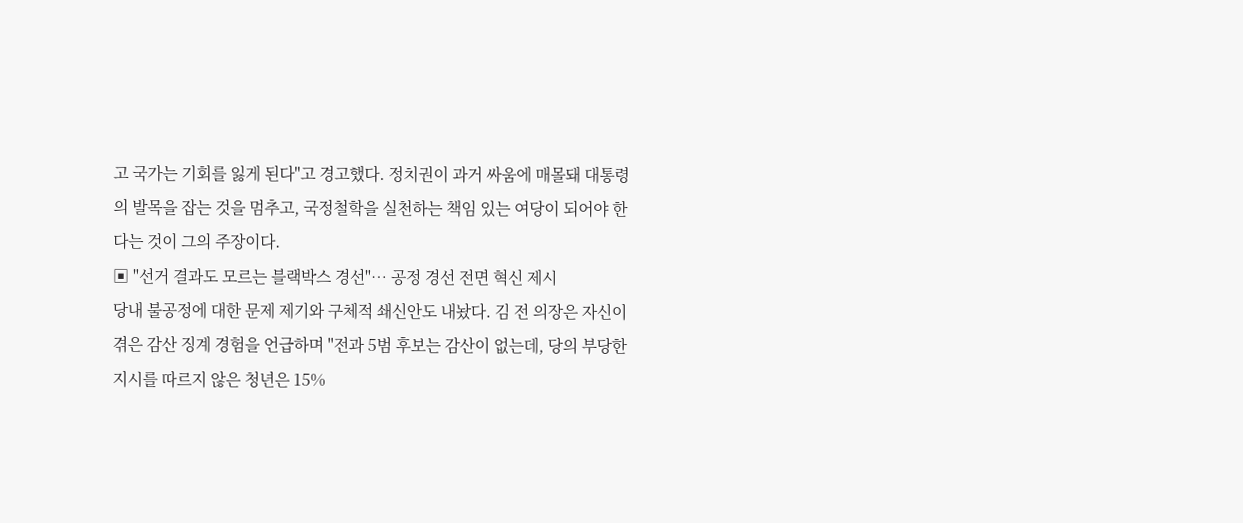고 국가는 기회를 잃게 된다"고 경고했다. 정치권이 과거 싸움에 매몰돼 대통령의 발목을 잡는 것을 멈추고, 국정철학을 실천하는 책임 있는 여당이 되어야 한다는 것이 그의 주장이다.
▣ "선거 결과도 모르는 블랙박스 경선"… 공정 경선 전면 혁신 제시
당내 불공정에 대한 문제 제기와 구체적 쇄신안도 내놨다. 김 전 의장은 자신이 겪은 감산 징계 경험을 언급하며 "전과 5범 후보는 감산이 없는데, 당의 부당한 지시를 따르지 않은 청년은 15%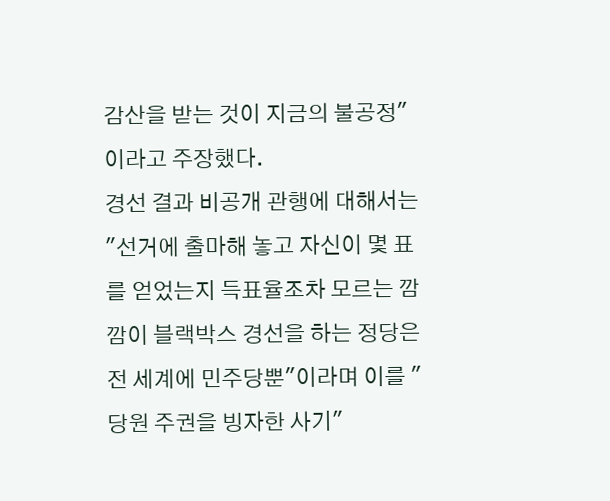감산을 받는 것이 지금의 불공정"이라고 주장했다.
경선 결과 비공개 관행에 대해서는 "선거에 출마해 놓고 자신이 몇 표를 얻었는지 득표율조차 모르는 깜깜이 블랙박스 경선을 하는 정당은 전 세계에 민주당뿐"이라며 이를 "당원 주권을 빙자한 사기"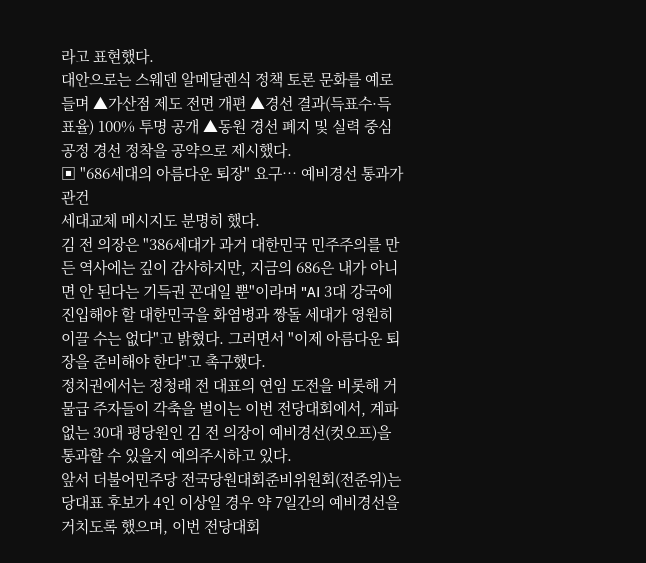라고 표현했다.
대안으로는 스웨덴 알메달렌식 정책 토론 문화를 예로 들며 ▲가산점 제도 전면 개편 ▲경선 결과(득표수·득표율) 100% 투명 공개 ▲동원 경선 폐지 및 실력 중심 공정 경선 정착을 공약으로 제시했다.
▣ "686세대의 아름다운 퇴장" 요구… 예비경선 통과가 관건
세대교체 메시지도 분명히 했다.
김 전 의장은 "386세대가 과거 대한민국 민주주의를 만든 역사에는 깊이 감사하지만, 지금의 686은 내가 아니면 안 된다는 기득권 꼰대일 뿐"이라며 "AI 3대 강국에 진입해야 할 대한민국을 화염병과 짱돌 세대가 영원히 이끌 수는 없다"고 밝혔다. 그러면서 "이제 아름다운 퇴장을 준비해야 한다"고 촉구했다.
정치권에서는 정청래 전 대표의 연임 도전을 비롯해 거물급 주자들이 각축을 벌이는 이번 전당대회에서, 계파 없는 30대 평당원인 김 전 의장이 예비경선(컷오프)을 통과할 수 있을지 예의주시하고 있다.
앞서 더불어민주당 전국당원대회준비위원회(전준위)는 당대표 후보가 4인 이상일 경우 약 7일간의 예비경선을 거치도록 했으며, 이번 전당대회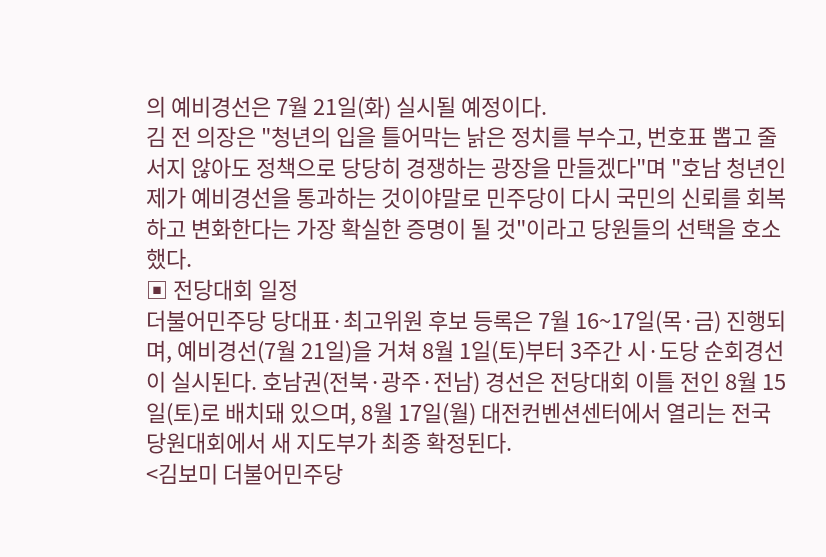의 예비경선은 7월 21일(화) 실시될 예정이다.
김 전 의장은 "청년의 입을 틀어막는 낡은 정치를 부수고, 번호표 뽑고 줄 서지 않아도 정책으로 당당히 경쟁하는 광장을 만들겠다"며 "호남 청년인 제가 예비경선을 통과하는 것이야말로 민주당이 다시 국민의 신뢰를 회복하고 변화한다는 가장 확실한 증명이 될 것"이라고 당원들의 선택을 호소했다.
▣ 전당대회 일정
더불어민주당 당대표·최고위원 후보 등록은 7월 16~17일(목·금) 진행되며, 예비경선(7월 21일)을 거쳐 8월 1일(토)부터 3주간 시·도당 순회경선이 실시된다. 호남권(전북·광주·전남) 경선은 전당대회 이틀 전인 8월 15일(토)로 배치돼 있으며, 8월 17일(월) 대전컨벤션센터에서 열리는 전국당원대회에서 새 지도부가 최종 확정된다.
<김보미 더불어민주당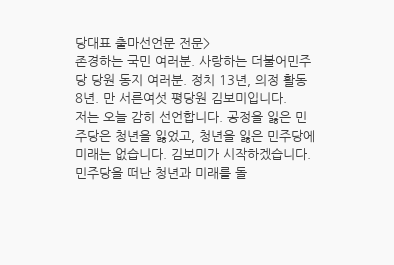당대표 출마선언문 전문>
존경하는 국민 여러분. 사랑하는 더불어민주당 당원 동지 여러분. 정치 13년, 의정 활동 8년. 만 서른여섯 평당원 김보미입니다.
저는 오늘 감히 선언합니다. 공정을 잃은 민주당은 청년을 잃었고, 청년을 잃은 민주당에 미래는 없습니다. 김보미가 시작하겠습니다. 민주당을 떠난 청년과 미래를 돌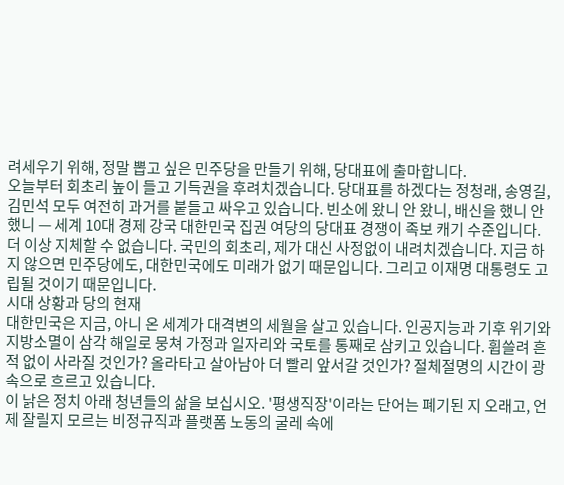려세우기 위해, 정말 뽑고 싶은 민주당을 만들기 위해, 당대표에 출마합니다.
오늘부터 회초리 높이 들고 기득권을 후려치겠습니다. 당대표를 하겠다는 정청래, 송영길, 김민석 모두 여전히 과거를 붙들고 싸우고 있습니다. 빈소에 왔니 안 왔니, 배신을 했니 안 했니 — 세계 10대 경제 강국 대한민국 집권 여당의 당대표 경쟁이 족보 캐기 수준입니다.
더 이상 지체할 수 없습니다. 국민의 회초리, 제가 대신 사정없이 내려치겠습니다. 지금 하지 않으면 민주당에도, 대한민국에도 미래가 없기 때문입니다. 그리고 이재명 대통령도 고립될 것이기 때문입니다.
시대 상황과 당의 현재
대한민국은 지금, 아니 온 세계가 대격변의 세월을 살고 있습니다. 인공지능과 기후 위기와 지방소멸이 삼각 해일로 뭉쳐 가정과 일자리와 국토를 통째로 삼키고 있습니다. 휩쓸려 흔적 없이 사라질 것인가? 올라타고 살아남아 더 빨리 앞서갈 것인가? 절체절명의 시간이 광속으로 흐르고 있습니다.
이 낡은 정치 아래 청년들의 삶을 보십시오. '평생직장'이라는 단어는 폐기된 지 오래고, 언제 잘릴지 모르는 비정규직과 플랫폼 노동의 굴레 속에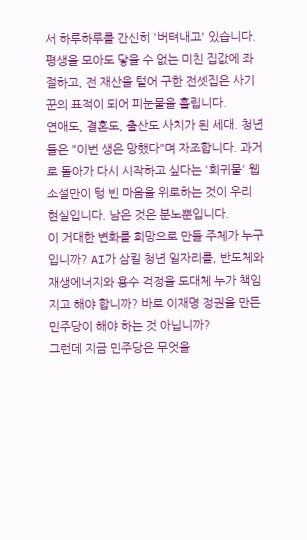서 하루하루를 간신히 '버텨내고' 있습니다. 평생을 모아도 닿을 수 없는 미친 집값에 좌절하고, 전 재산을 털어 구한 전셋집은 사기꾼의 표적이 되어 피눈물을 흘립니다.
연애도, 결혼도, 출산도 사치가 된 세대. 청년들은 "이번 생은 망했다"며 자조합니다. 과거로 돌아가 다시 시작하고 싶다는 '회귀물' 웹소설만이 텅 빈 마음을 위로하는 것이 우리 현실입니다. 남은 것은 분노뿐입니다.
이 거대한 변화를 희망으로 만들 주체가 누구입니까? AI가 삼킬 청년 일자리를, 반도체와 재생에너지와 용수 걱정을 도대체 누가 책임지고 해야 합니까? 바로 이재명 정권을 만든 민주당이 해야 하는 것 아닙니까?
그런데 지금 민주당은 무엇을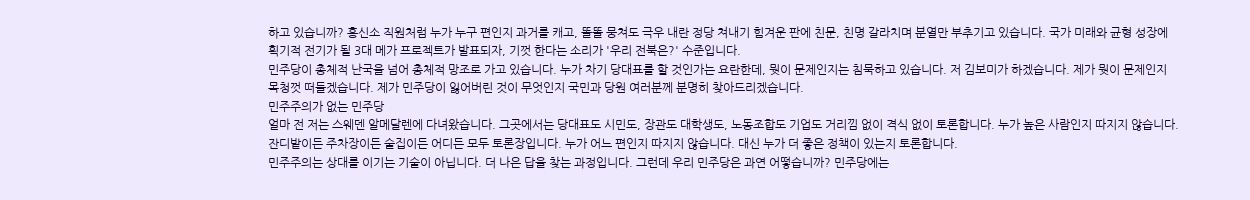하고 있습니까? 흥신소 직원처럼 누가 누구 편인지 과거를 캐고, 똘똘 뭉쳐도 극우 내란 정당 쳐내기 힘겨운 판에 친문, 친명 갈라치며 분열만 부추기고 있습니다. 국가 미래와 균형 성장에 획기적 전기가 될 3대 메가 프로젝트가 발표되자, 기껏 한다는 소리가 '우리 전북은?' 수준입니다.
민주당이 총체적 난국을 넘어 총체적 망조로 가고 있습니다. 누가 차기 당대표를 할 것인가는 요란한데, 뭣이 문제인지는 침묵하고 있습니다. 저 김보미가 하겠습니다. 제가 뭣이 문제인지 목청껏 떠들겠습니다. 제가 민주당이 잃어버린 것이 무엇인지 국민과 당원 여러분께 분명히 찾아드리겠습니다.
민주주의가 없는 민주당
얼마 전 저는 스웨덴 알메달렌에 다녀왔습니다. 그곳에서는 당대표도 시민도, 장관도 대학생도, 노동조합도 기업도 거리낌 없이 격식 없이 토론합니다. 누가 높은 사람인지 따지지 않습니다. 잔디밭이든 주차장이든 술집이든 어디든 모두 토론장입니다. 누가 어느 편인지 따지지 않습니다. 대신 누가 더 좋은 정책이 있는지 토론합니다.
민주주의는 상대를 이기는 기술이 아닙니다. 더 나은 답을 찾는 과정입니다. 그런데 우리 민주당은 과연 어떻습니까? 민주당에는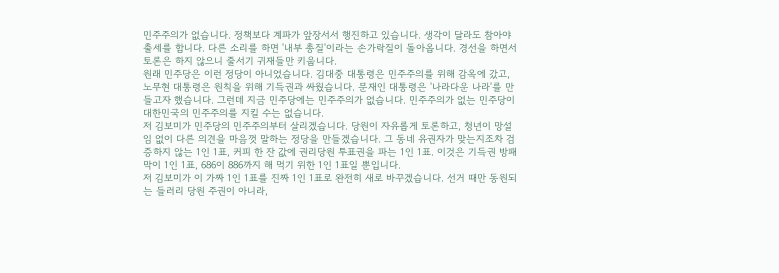민주주의가 없습니다. 정책보다 계파가 앞장서서 행진하고 있습니다. 생각이 달라도 참아야 출세를 합니다. 다른 소리를 하면 '내부 총질'이라는 손가락질이 돌아옵니다. 경선을 하면서 토론은 하지 않으니 줄서기 귀재들만 키웁니다.
원래 민주당은 이런 정당이 아니었습니다. 김대중 대통령은 민주주의를 위해 감옥에 갔고, 노무현 대통령은 원칙을 위해 기득권과 싸웠습니다. 문재인 대통령은 '나라다운 나라'를 만들고자 했습니다. 그런데 지금 민주당에는 민주주의가 없습니다. 민주주의가 없는 민주당이 대한민국의 민주주의를 지킬 수는 없습니다.
저 김보미가 민주당의 민주주의부터 살리겠습니다. 당원이 자유롭게 토론하고, 청년이 망설임 없이 다른 의견을 마음껏 말하는 정당을 만들겠습니다. 그 동네 유권자가 맞는지조차 검증하지 않는 1인 1표, 커피 한 잔 값에 권리당원 투표권을 파는 1인 1표. 이것은 기득권 방패막이 1인 1표, 686이 886까지 해 먹기 위한 1인 1표일 뿐입니다.
저 김보미가 이 가짜 1인 1표를 진짜 1인 1표로 완전히 새로 바꾸겠습니다. 선거 때만 동원되는 들러리 당원 주권이 아니라,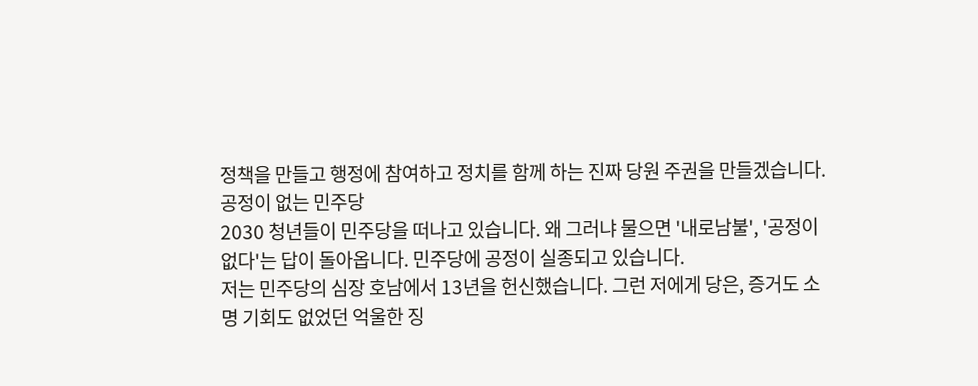정책을 만들고 행정에 참여하고 정치를 함께 하는 진짜 당원 주권을 만들겠습니다.
공정이 없는 민주당
2030 청년들이 민주당을 떠나고 있습니다. 왜 그러냐 물으면 '내로남불', '공정이 없다'는 답이 돌아옵니다. 민주당에 공정이 실종되고 있습니다.
저는 민주당의 심장 호남에서 13년을 헌신했습니다. 그런 저에게 당은, 증거도 소명 기회도 없었던 억울한 징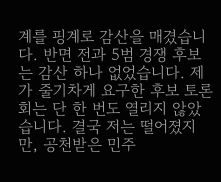계를 핑계로 감산을 매겼습니다. 반면 전과 5범 경쟁 후보는 감산 하나 없었습니다. 제가 줄기차게 요구한 후보 토론회는 단 한 번도 열리지 않았습니다. 결국 저는 떨어졌지만, 공천받은 민주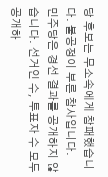당 후보는 무소속에게 참패했습니다. 불공정이 부른 참사입니다.
민주당은 경선 결과를 공개하지 않습니다. 선거인 수, 투표자 수 모두 공개하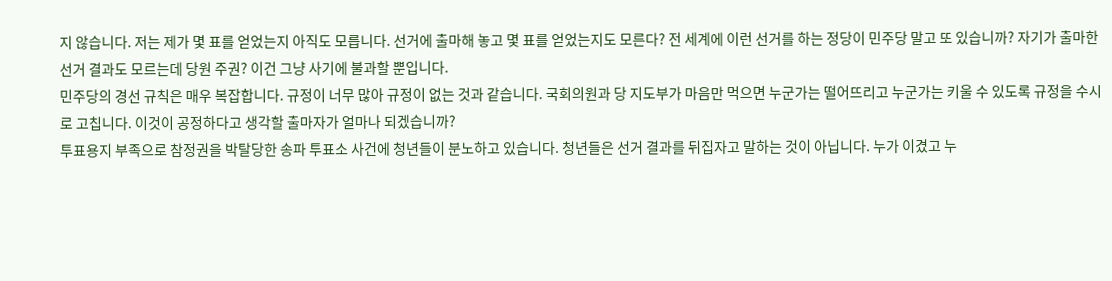지 않습니다. 저는 제가 몇 표를 얻었는지 아직도 모릅니다. 선거에 출마해 놓고 몇 표를 얻었는지도 모른다? 전 세계에 이런 선거를 하는 정당이 민주당 말고 또 있습니까? 자기가 출마한 선거 결과도 모르는데 당원 주권? 이건 그냥 사기에 불과할 뿐입니다.
민주당의 경선 규칙은 매우 복잡합니다. 규정이 너무 많아 규정이 없는 것과 같습니다. 국회의원과 당 지도부가 마음만 먹으면 누군가는 떨어뜨리고 누군가는 키울 수 있도록 규정을 수시로 고칩니다. 이것이 공정하다고 생각할 출마자가 얼마나 되겠습니까?
투표용지 부족으로 참정권을 박탈당한 송파 투표소 사건에 청년들이 분노하고 있습니다. 청년들은 선거 결과를 뒤집자고 말하는 것이 아닙니다. 누가 이겼고 누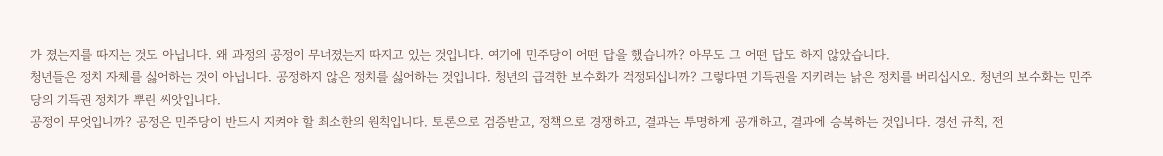가 졌는지를 따지는 것도 아닙니다. 왜 과정의 공정이 무너졌는지 따지고 있는 것입니다. 여기에 민주당이 어떤 답을 했습니까? 아무도 그 어떤 답도 하지 않았습니다.
청년들은 정치 자체를 싫어하는 것이 아닙니다. 공정하지 않은 정치를 싫어하는 것입니다. 청년의 급격한 보수화가 걱정되십니까? 그렇다면 기득권을 지키려는 낡은 정치를 버리십시오. 청년의 보수화는 민주당의 기득권 정치가 뿌린 씨앗입니다.
공정이 무엇입니까? 공정은 민주당이 반드시 지켜야 할 최소한의 원칙입니다. 토론으로 검증받고, 정책으로 경쟁하고, 결과는 투명하게 공개하고, 결과에 승복하는 것입니다. 경선 규칙, 전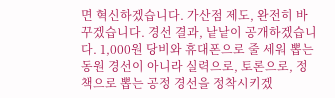면 혁신하겠습니다. 가산점 제도, 완전히 바꾸겠습니다. 경선 결과, 낱낱이 공개하겠습니다. 1,000원 당비와 휴대폰으로 줄 세워 뽑는 동원 경선이 아니라 실력으로, 토론으로, 정책으로 뽑는 공정 경선을 정착시키겠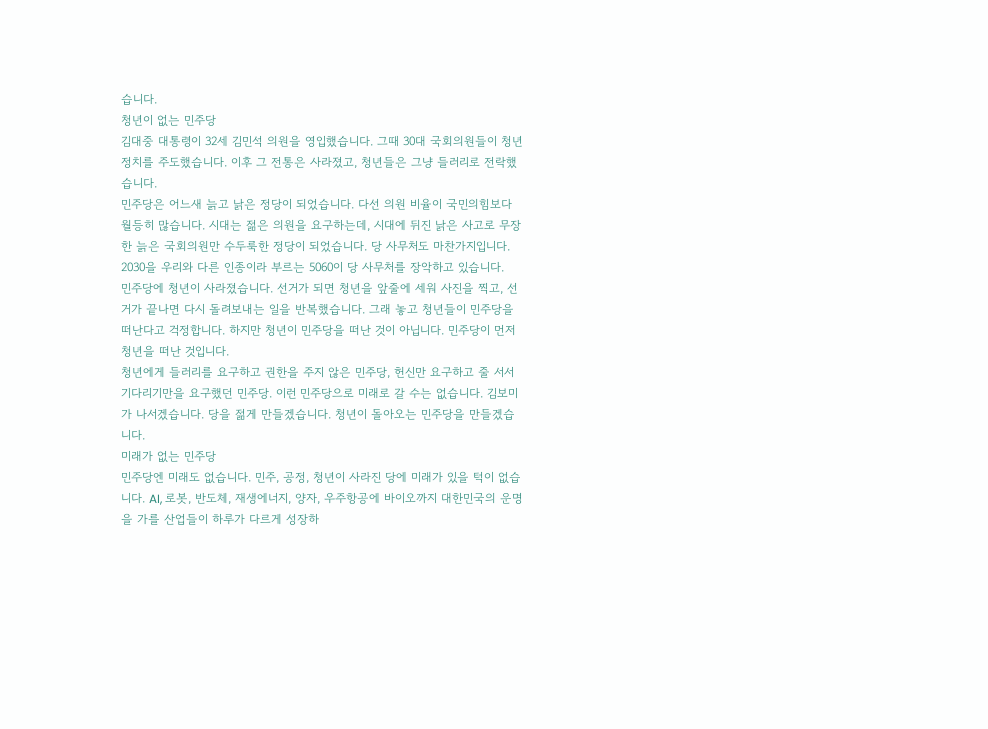습니다.
청년이 없는 민주당
김대중 대통령이 32세 김민석 의원을 영입했습니다. 그때 30대 국회의원들이 청년 정치를 주도했습니다. 이후 그 전통은 사라졌고, 청년들은 그냥 들러리로 전락했습니다.
민주당은 어느새 늙고 낡은 정당이 되었습니다. 다선 의원 비율이 국민의힘보다 월등히 많습니다. 시대는 젊은 의원을 요구하는데, 시대에 뒤진 낡은 사고로 무장한 늙은 국회의원만 수두룩한 정당이 되었습니다. 당 사무처도 마찬가지입니다. 2030을 우리와 다른 인종이라 부르는 5060이 당 사무처를 장악하고 있습니다.
민주당에 청년이 사라졌습니다. 선거가 되면 청년을 앞줄에 세워 사진을 찍고, 선거가 끝나면 다시 돌려보내는 일을 반복했습니다. 그래 놓고 청년들이 민주당을 떠난다고 걱정합니다. 하지만 청년이 민주당을 떠난 것이 아닙니다. 민주당이 먼저 청년을 떠난 것입니다.
청년에게 들러리를 요구하고 권한을 주지 않은 민주당, 헌신만 요구하고 줄 서서 기다리기만을 요구했던 민주당. 이런 민주당으로 미래로 갈 수는 없습니다. 김보미가 나서겠습니다. 당을 젊게 만들겠습니다. 청년이 돌아오는 민주당을 만들겠습니다.
미래가 없는 민주당
민주당엔 미래도 없습니다. 민주, 공정, 청년이 사라진 당에 미래가 있을 턱이 없습니다. AI, 로봇, 반도체, 재생에너지, 양자, 우주항공에 바이오까지 대한민국의 운명을 가를 산업들이 하루가 다르게 성장하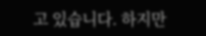고 있습니다. 하지만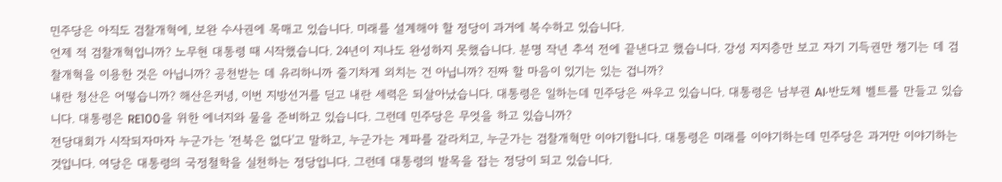민주당은 아직도 검찰개혁에, 보완 수사권에 목매고 있습니다. 미래를 설계해야 할 정당이 과거에 복수하고 있습니다.
언제 적 검찰개혁입니까? 노무현 대통령 때 시작했습니다. 24년이 지나도 완성하지 못했습니다. 분명 작년 추석 전에 끝낸다고 했습니다. 강성 지지층만 보고 자기 기득권만 챙기는 데 검찰개혁을 이용한 것은 아닙니까? 공천받는 데 유리하니까 줄기차게 외치는 건 아닙니까? 진짜 할 마음이 있기는 있는 겁니까?
내란 청산은 어떻습니까? 해산은커녕, 이번 지방선거를 딛고 내란 세력은 되살아났습니다. 대통령은 일하는데 민주당은 싸우고 있습니다. 대통령은 남부권 AI·반도체 벨트를 만들고 있습니다. 대통령은 RE100을 위한 에너지와 물을 준비하고 있습니다. 그런데 민주당은 무엇을 하고 있습니까?
전당대회가 시작되자마자 누군가는 '전북은 없다'고 말하고, 누군가는 계파를 갈라치고, 누군가는 검찰개혁만 이야기합니다. 대통령은 미래를 이야기하는데 민주당은 과거만 이야기하는 것입니다. 여당은 대통령의 국정철학을 실천하는 정당입니다. 그런데 대통령의 발목을 잡는 정당이 되고 있습니다.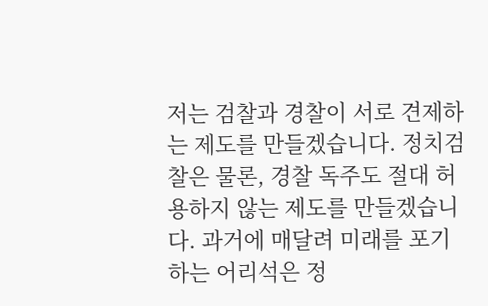저는 검찰과 경찰이 서로 견제하는 제도를 만들겠습니다. 정치검찰은 물론, 경찰 독주도 절대 허용하지 않는 제도를 만들겠습니다. 과거에 매달려 미래를 포기하는 어리석은 정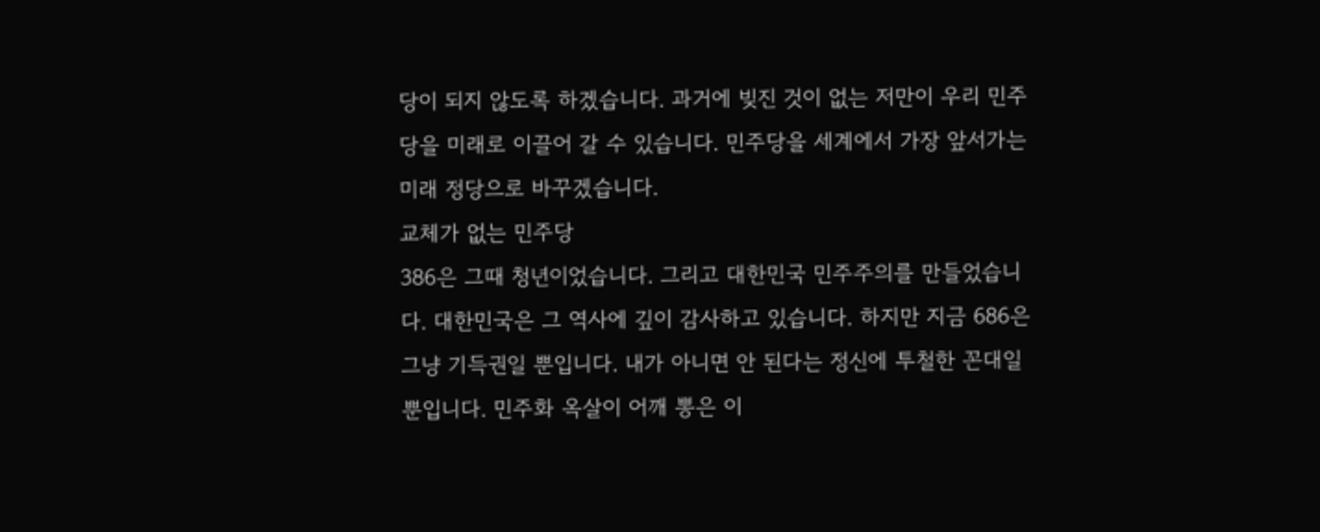당이 되지 않도록 하겠습니다. 과거에 빚진 것이 없는 저만이 우리 민주당을 미래로 이끌어 갈 수 있습니다. 민주당을 세계에서 가장 앞서가는 미래 정당으로 바꾸겠습니다.
교체가 없는 민주당
386은 그때 청년이었습니다. 그리고 대한민국 민주주의를 만들었습니다. 대한민국은 그 역사에 깊이 감사하고 있습니다. 하지만 지금 686은 그냥 기득권일 뿐입니다. 내가 아니면 안 된다는 정신에 투철한 꼰대일 뿐입니다. 민주화 옥살이 어깨 뽕은 이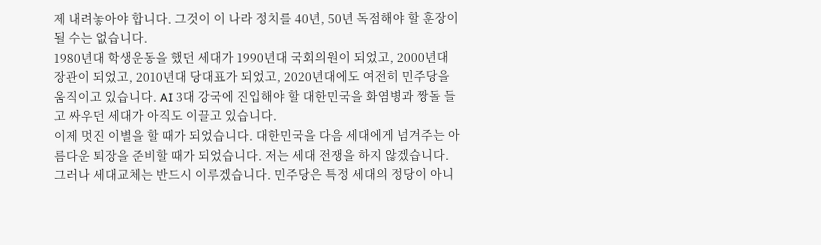제 내려놓아야 합니다. 그것이 이 나라 정치를 40년, 50년 독점해야 할 훈장이 될 수는 없습니다.
1980년대 학생운동을 했던 세대가 1990년대 국회의원이 되었고, 2000년대 장관이 되었고, 2010년대 당대표가 되었고, 2020년대에도 여전히 민주당을 움직이고 있습니다. AI 3대 강국에 진입해야 할 대한민국을 화염병과 짱돌 들고 싸우던 세대가 아직도 이끌고 있습니다.
이제 멋진 이별을 할 때가 되었습니다. 대한민국을 다음 세대에게 넘겨주는 아름다운 퇴장을 준비할 때가 되었습니다. 저는 세대 전쟁을 하지 않겠습니다. 그러나 세대교체는 반드시 이루겠습니다. 민주당은 특정 세대의 정당이 아니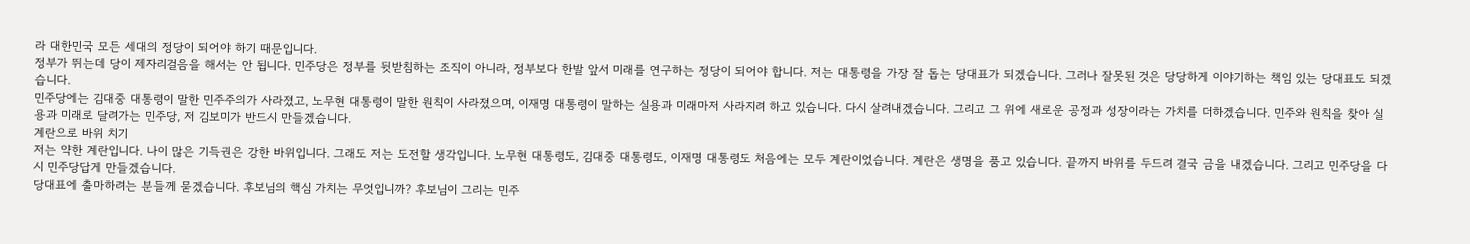라 대한민국 모든 세대의 정당이 되어야 하기 때문입니다.
정부가 뛰는데 당이 제자리걸음을 해서는 안 됩니다. 민주당은 정부를 뒷받침하는 조직이 아니라, 정부보다 한발 앞서 미래를 연구하는 정당이 되어야 합니다. 저는 대통령을 가장 잘 돕는 당대표가 되겠습니다. 그러나 잘못된 것은 당당하게 이야기하는 책임 있는 당대표도 되겠습니다.
민주당에는 김대중 대통령이 말한 민주주의가 사라졌고, 노무현 대통령이 말한 원칙이 사라졌으며, 이재명 대통령이 말하는 실용과 미래마저 사라지려 하고 있습니다. 다시 살려내겠습니다. 그리고 그 위에 새로운 공정과 성장이라는 가치를 더하겠습니다. 민주와 원칙을 찾아 실용과 미래로 달려가는 민주당, 저 김보미가 반드시 만들겠습니다.
계란으로 바위 치기
저는 약한 계란입니다. 나이 많은 기득권은 강한 바위입니다. 그래도 저는 도전할 생각입니다. 노무현 대통령도, 김대중 대통령도, 이재명 대통령도 처음에는 모두 계란이었습니다. 계란은 생명을 품고 있습니다. 끝까지 바위를 두드려 결국 금을 내겠습니다. 그리고 민주당을 다시 민주당답게 만들겠습니다.
당대표에 출마하려는 분들께 묻겠습니다. 후보님의 핵심 가치는 무엇입니까? 후보님이 그리는 민주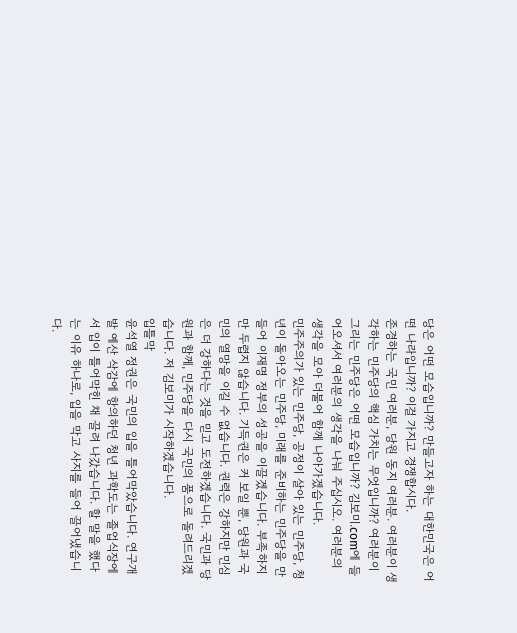당은 어떤 모습입니까? 만들고자 하는 대한민국은 어떤 나라입니까? 이걸 가지고 경쟁합시다.
존경하는 국민 여러분, 당원 동지 여러분. 여러분이 생각하는 민주당의 핵심 가치는 무엇입니까? 여러분이 그리는 민주당은 어떤 모습입니까? 김보미.com에 들어오셔서 여러분의 생각을 나눠 주십시오. 여러분의 생각을 모아 더불어 함께 나아가겠습니다.
민주주의가 있는 민주당, 공정이 살아 있는 민주당, 청년이 돌아오는 민주당, 미래를 준비하는 민주당을 만들어 이재명 정부의 성공을 이끌겠습니다. 부족하지만 두렵지 않습니다. 기득권은 커 보일 뿐, 당원과 국민의 열망을 이길 수 없습니다. 권력은 강하지만 민심은 더 강하다는 것을 믿고 도전하겠습니다. 국민과 당원과 함께, 민주당을 다시 국민의 품으로 돌려드리겠습니다. 저 김보미가 시작하겠습니다.
입틀막
윤석열 정권은 국민의 입을 틀어막았습니다. 연구개발 예산 삭감에 항의하던 청년 과학도는 졸업식장에서 입이 틀어막힌 채 끌려 나갔습니다. 할 말을 했다는 이유 하나로, 입을 막고 사지를 들어 끌어냈습니다.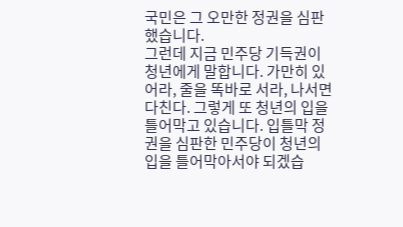국민은 그 오만한 정권을 심판했습니다.
그런데 지금 민주당 기득권이 청년에게 말합니다. 가만히 있어라, 줄을 똑바로 서라, 나서면 다친다. 그렇게 또 청년의 입을 틀어막고 있습니다. 입틀막 정권을 심판한 민주당이 청년의 입을 틀어막아서야 되겠습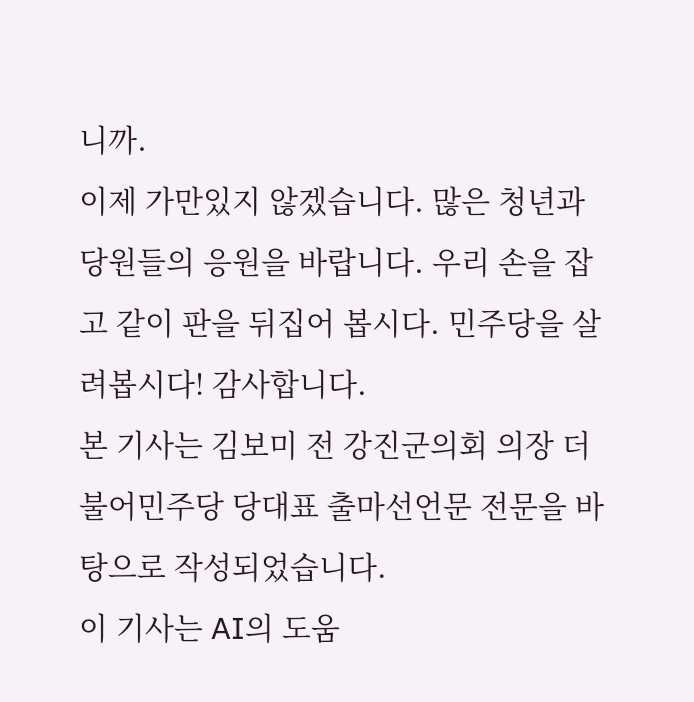니까.
이제 가만있지 않겠습니다. 많은 청년과 당원들의 응원을 바랍니다. 우리 손을 잡고 같이 판을 뒤집어 봅시다. 민주당을 살려봅시다! 감사합니다.
본 기사는 김보미 전 강진군의회 의장 더불어민주당 당대표 출마선언문 전문을 바탕으로 작성되었습니다.
이 기사는 AI의 도움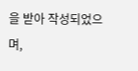을 받아 작성되었으며,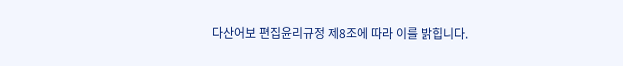다산어보 편집윤리규정 제8조에 따라 이를 밝힙니다.